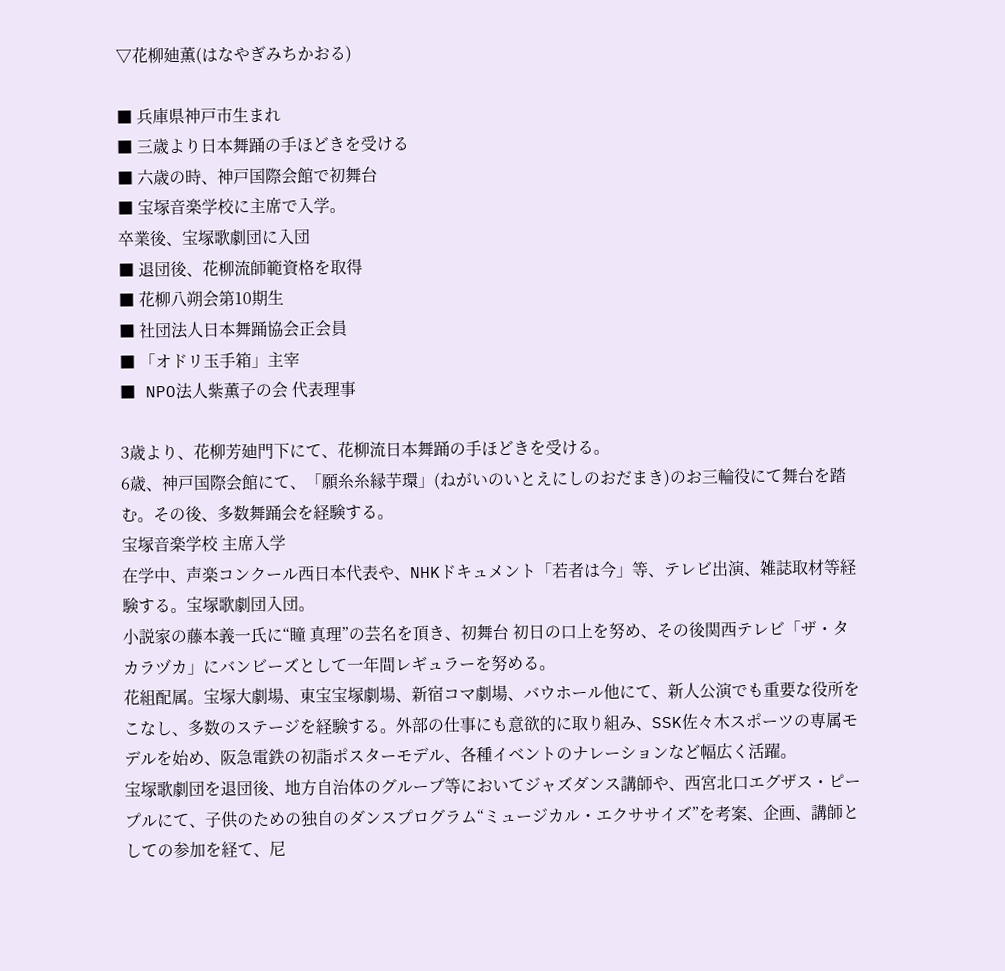▽花柳廸薫(はなやぎみちかおる)

■ 兵庫県神戸市生まれ
■ 三歳より日本舞踊の手ほどきを受ける
■ 六歳の時、神戸国際会館で初舞台
■ 宝塚音楽学校に主席で入学。
卒業後、宝塚歌劇団に入団
■ 退団後、花柳流師範資格を取得
■ 花柳八朔会第10期生
■ 社団法人日本舞踊協会正会員
■ 「オドリ玉手箱」主宰
■ NPO法人紫薫子の会 代表理事

3歳より、花柳芳廸門下にて、花柳流日本舞踊の手ほどきを受ける。
6歳、神戸国際会館にて、「願糸糸縁芋環」(ねがいのいとえにしのおだまき)のお三輪役にて舞台を踏む。その後、多数舞踊会を経験する。
宝塚音楽学校 主席入学
在学中、声楽コンクール西日本代表や、NHKドキュメント「若者は今」等、テレビ出演、雑誌取材等経験する。宝塚歌劇団入団。
小説家の藤本義一氏に“瞳 真理”の芸名を頂き、初舞台 初日の口上を努め、その後関西テレビ「ザ・タカラヅカ」にバンビーズとして一年間レギュラーを努める。
花組配属。宝塚大劇場、東宝宝塚劇場、新宿コマ劇場、バウホール他にて、新人公演でも重要な役所をこなし、多数のステージを経験する。外部の仕事にも意欲的に取り組み、SSK佐々木スポーツの専属モデルを始め、阪急電鉄の初詣ポスターモデル、各種イベントのナレーションなど幅広く活躍。
宝塚歌劇団を退団後、地方自治体のグループ等においてジャズダンス講師や、西宮北口エグザス・ピープルにて、子供のための独自のダンスプログラム“ミュージカル・エクササイズ”を考案、企画、講師としての参加を経て、尼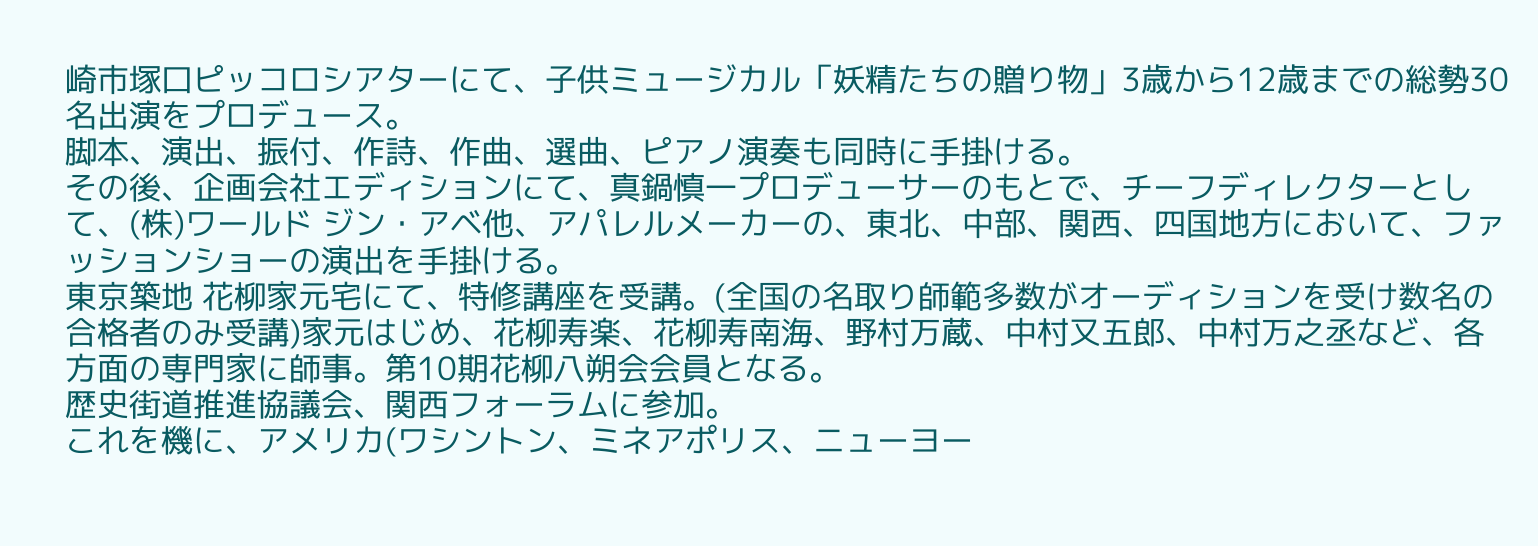崎市塚口ピッコロシアターにて、子供ミュージカル「妖精たちの贈り物」3歳から12歳までの総勢30名出演をプロデュース。
脚本、演出、振付、作詩、作曲、選曲、ピアノ演奏も同時に手掛ける。
その後、企画会社エディションにて、真鍋慎一プロデューサーのもとで、チーフディレクターとして、(株)ワールド ジン・アベ他、アパレルメーカーの、東北、中部、関西、四国地方において、ファッションショーの演出を手掛ける。
東京築地 花柳家元宅にて、特修講座を受講。(全国の名取り師範多数がオーディションを受け数名の合格者のみ受講)家元はじめ、花柳寿楽、花柳寿南海、野村万蔵、中村又五郎、中村万之丞など、各方面の専門家に師事。第10期花柳八朔会会員となる。
歴史街道推進協議会、関西フォーラムに参加。
これを機に、アメリカ(ワシントン、ミネアポリス、ニューヨー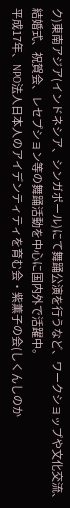ク)東南アジア(インドネシア、シンガポール)にて舞踊公演を行うなど、ワークショップや文化交流、結婚式、祝賀会、レセプション等の舞踊活動を中心に国内外で活躍中。
平成17年、NPO法人日本人のアイデンティティを育む会・紫薫子の会(しくんしのか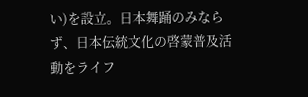い)を設立。日本舞踊のみならず、日本伝統文化の啓蒙普及活動をライフ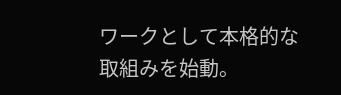ワークとして本格的な取組みを始動。